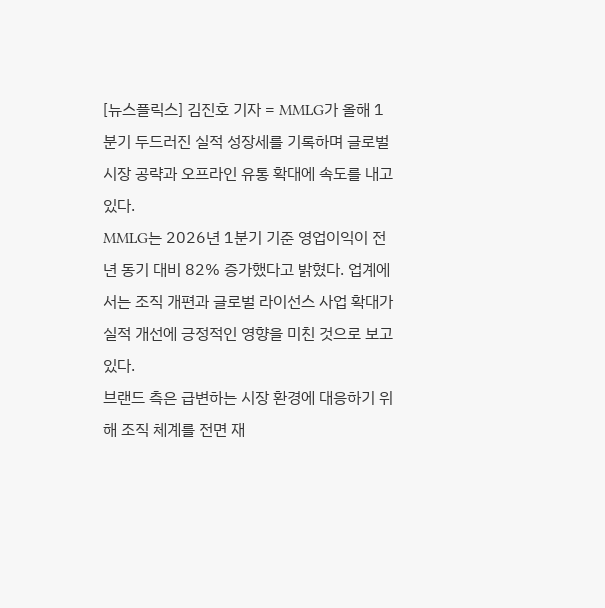[뉴스플릭스] 김진호 기자 = MMLG가 올해 1분기 두드러진 실적 성장세를 기록하며 글로벌 시장 공략과 오프라인 유통 확대에 속도를 내고 있다.
MMLG는 2026년 1분기 기준 영업이익이 전년 동기 대비 82% 증가했다고 밝혔다. 업계에서는 조직 개편과 글로벌 라이선스 사업 확대가 실적 개선에 긍정적인 영향을 미친 것으로 보고 있다.
브랜드 측은 급변하는 시장 환경에 대응하기 위해 조직 체계를 전면 재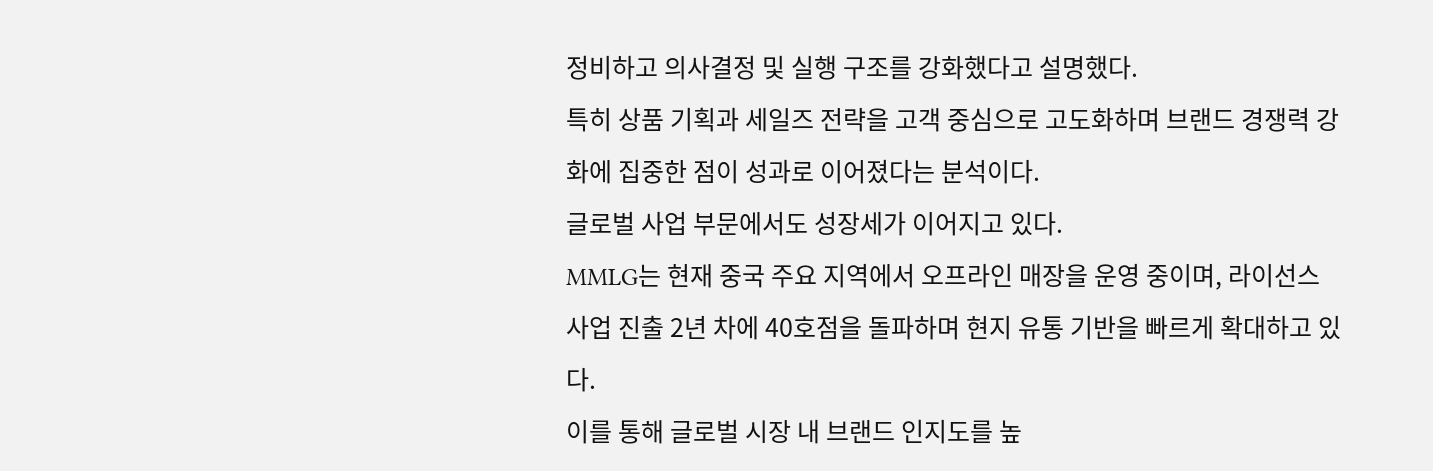정비하고 의사결정 및 실행 구조를 강화했다고 설명했다.
특히 상품 기획과 세일즈 전략을 고객 중심으로 고도화하며 브랜드 경쟁력 강화에 집중한 점이 성과로 이어졌다는 분석이다.
글로벌 사업 부문에서도 성장세가 이어지고 있다.
MMLG는 현재 중국 주요 지역에서 오프라인 매장을 운영 중이며, 라이선스 사업 진출 2년 차에 40호점을 돌파하며 현지 유통 기반을 빠르게 확대하고 있다.
이를 통해 글로벌 시장 내 브랜드 인지도를 높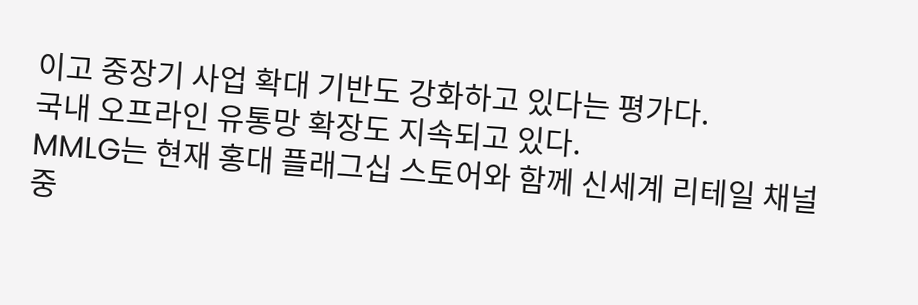이고 중장기 사업 확대 기반도 강화하고 있다는 평가다.
국내 오프라인 유통망 확장도 지속되고 있다.
MMLG는 현재 홍대 플래그십 스토어와 함께 신세계 리테일 채널 중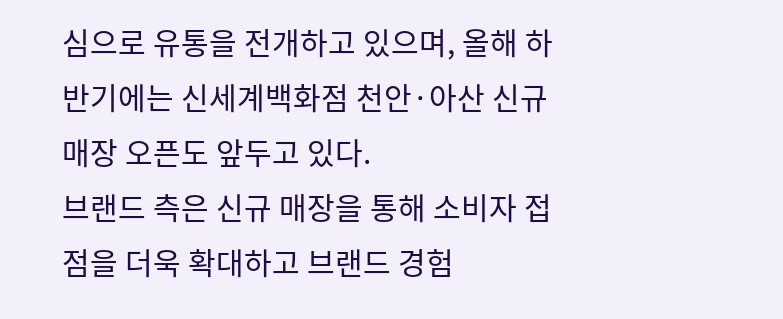심으로 유통을 전개하고 있으며, 올해 하반기에는 신세계백화점 천안·아산 신규 매장 오픈도 앞두고 있다.
브랜드 측은 신규 매장을 통해 소비자 접점을 더욱 확대하고 브랜드 경험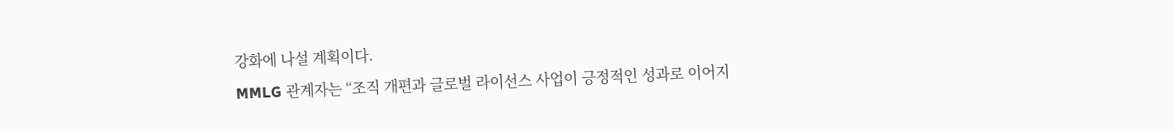강화에 나설 계획이다.
MMLG 관계자는 “조직 개편과 글로벌 라이선스 사업이 긍정적인 성과로 이어지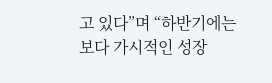고 있다”며 “하반기에는 보다 가시적인 성장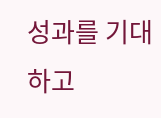성과를 기대하고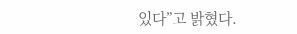있다”고 밝혔다.